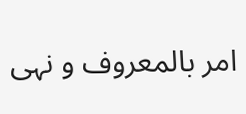امر بالمعروف و نہی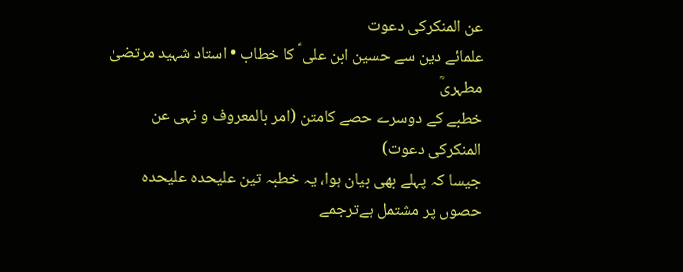عن المنکرکی دعوت
علمائے دین سے حسین ابن علی ؑ کا خطاب • استاد شہید مرتضیٰ مطہریؒ
خطبے کے دوسرے حصے کامتن (امر بالمعروف و نہی عن المنکرکی دعوت)
جیسا کہ پہلے بھی بیان ہوا، یہ خطبہ تین علیحدہ علیحدہ حصوں پر مشتمل ہےترجمے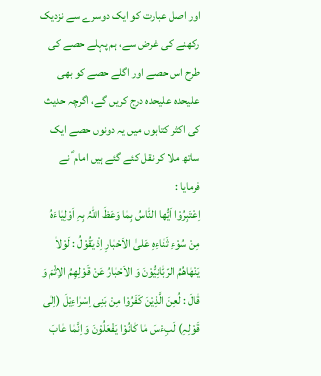اور اصل عبارت کو ایک دوسرے سے نزدیک رکھنے کی غرض سے، ہم پہلے حصے کی طرح اس حصے اور اگلے حصے کو بھی علیحدہ علیحدہ درج کریں گے، اگرچہ حدیث کی اکثر کتابوں میں یہ دونوں حصے ایک ساتھ ملا کر نقل کئے گئے ہیں امام ؑ نے فرمایا :
اِعْتَبِرُوْا اَیُّھا النّٰاسُ بِمٰا وَعَظَ اللّٰہُ بِہِ اَوْلِیٰاءَہُ مِنْ سُوْءِ ثَنٰاءِہِ عَلیٰ الاَحْبٰارِ اِذْ یَقُوْلُ : لَوْلاٰ یَنْھٰاھُمُ الرّبّٰانِیُّوْنَ وَ الاَحْبٰارُ عَنْ قَوْلِھِمُ الاِثْمَ وَ قٰالَ : لُعِنَ الَّذِیْنَ کَفَرُوْا مِنْ بَنِی اِسْرٰاءِیْلَ (اِلٰی قَوْلِہِ) لَبِءْسَ مٰا کٰانُوْا یَفْعَلُوْنَ وَ اِنَّمٰا عٰابَ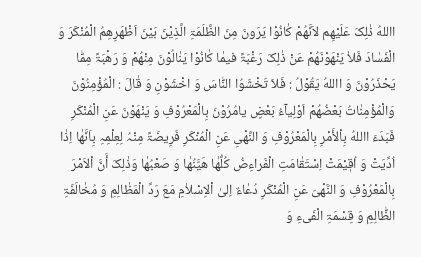االلهُ ذٰلِکَ عَلَیْھِم لاَنَّھُمْ کٰانُوْا یَرَونَ مِنَ الظَّلَمَۃِ الَّذِیْنَ بَیْنَ اَظْھَرِھِمُ الْمُنْکَرَ وَ الْفَسٰادَ فَلاٰ یَنْھَوْنَھُمْ عَنْ ذٰلِکَ رَغْبَۃً فیمٰا کٰانُوْا یَنٰالُوْنَ مِنْھُمْ وَ رَھْبَۃً مِمّٰا یَحْذَرُوْنَ وَ االلهُ یَقُوْلُ : فَلاَ تَخْشَوُا النّٰاسَ وَ اخْشَوْنِ وَ قٰالَ : الْمُؤْمِنُوْنَ وَالْمُؤْمِنٰاتُ بَعْضُھُمْ اَوْلِیآءُ بَعْضٍ یامُرُوْنَ بِالْمَعْرُوْفِ وَ یَنْھَوْنَ عَنِ الْمُنْکَرِ فَبَدَءَ االلهُ بِاْلأَمْرِ بِالْمَعْرُوْفِ وَ النَّھْیِ عَنِ الْمُنْکَرِ فَرِیضَۃً مِنْہُ لِعِلْمِہِ بِاَنَّھٰا اِذٰا اُدِّیَتْ وَ اُقٖیْمَتْ اِسْتَقٰامَتِ الْفَراءِضُ کُلُّھٰا ھَیَّنُھٰا وَ صَعْبُھٰا وَذٰلِکَ أَنَّ اْلاَمْرَ بِالْمَعْرُوْفِ وَ النَّھْیَ عَنِ الْمُنْکَرِ دُعٰاءٌ اِلیٰ اْلاِسْلاٰمِ مَعَ رَدِّ الْمَظٰالِمِ وَ مُخٰالَفَۃِ الظّٰالِمِ وَ قِسْمَۃِ الْفَیءِ وَ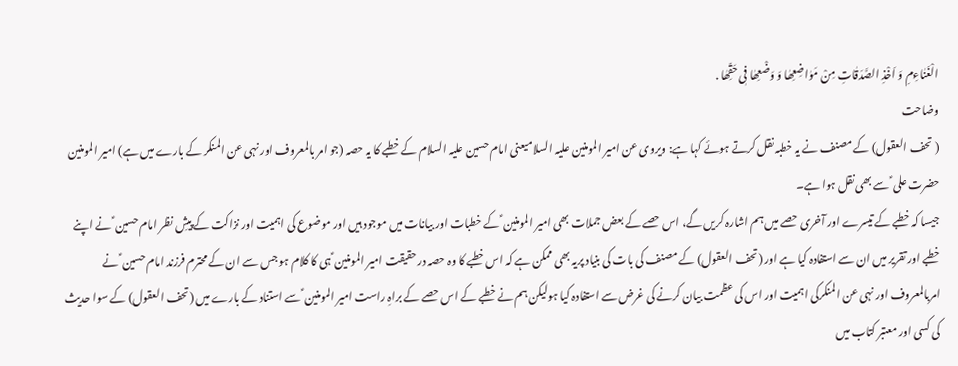الْغَنٰاءِمِ وَ اَخْذِ الصَّدَقٰاتِ مِنْ مَوٰاضِعِھٰا وَ وَضْعِھٰا فٖی حَقِّھٰا .
وضاحت
( تحف العقول) کے مصنف نے یہ خطبہ نقل کرتے ہوئے کہا ہے: ویروی عن امیر المومنین علیہ السلامیعنی امام حسین علیہ السلام کے خطبے کا یہ حصہ (جو امر بالمعروف اور نہی عن المنکر کے بارے میں ہے) امیر المومنین حضرت علی ؑ سے بھی نقل ہوا ہے۔
جیسا کہ خطبے کے تیسرے اور آخری حصے میں ہم اشارہ کریں گے، اس حصے کے بعض جملات بھی امیر المومنین ؑ کے خطبات اور بیانات میں موجود ہیں اور موضوع کی اہمیت اور نزاکت کے پیشِ نظر امام حسین ؑ نے اپنے خطبے اور تقریر میں ان سے استفادہ کیا ہے اور (تحف العقول) کے مصنف کی بات کی بنیاد پریہ بھی ممکن ہے کہ اس خطبے کا وہ حصہ درحقیقت امیر المومنین ؑ ہی کا کلام ہو جس سے ان کے محترم فرزند امام حسین ؑ نے امربالمعروف اور نہی عن المنکرکی اہمیت اور اس کی عظمت بیان کرنے کی غرض سے استفادہ کیا ہولیکن ہم نے خطبے کے اس حصے کے براہِ راست امیر المومنین ؑ سے استناد کے بارے میں (تحف العقول) کے سوا حدیث کی کسی اور معتبر کتاب میں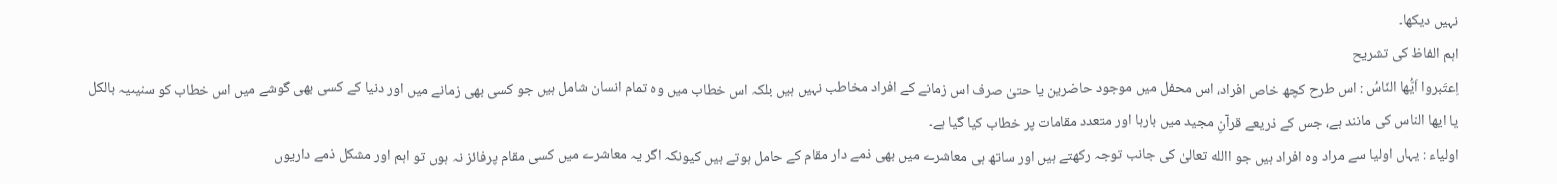نہیں دیکھا۔
اہم الفاظ کی تشریح
اِعتَبروا اَیُّھا النّاسُ : اس طرح کچھ خاص افراد، اس محفل میں موجود حاضرین یا حتیٰ صرف اس زمانے کے افراد مخاطب نہیں ہیں بلکہ اس خطاب میں وہ تمام انسان شامل ہیں جو کسی بھی زمانے میں اور دنیا کے کسی بھی گوشے میں اس خطاب کو سنیںیہ بالکل یا ایھا الناس کی مانند ہے، جس کے ذریعے قرآنِ مجید میں بارہا اور متعدد مقامات پر خطاب کیا گیا ہے۔
اولیاء : یہاں اولیا سے مراد وہ افراد ہیں جو االله تعالیٰ کی جانب توجہ رکھتے ہیں اور ساتھ ہی معاشرے میں بھی ذمے دار مقام کے حامل ہوتے ہیں کیونکہ اگر یہ معاشرے میں کسی مقام پرفائز نہ ہوں تو اہم اور مشکل ذمے داریوں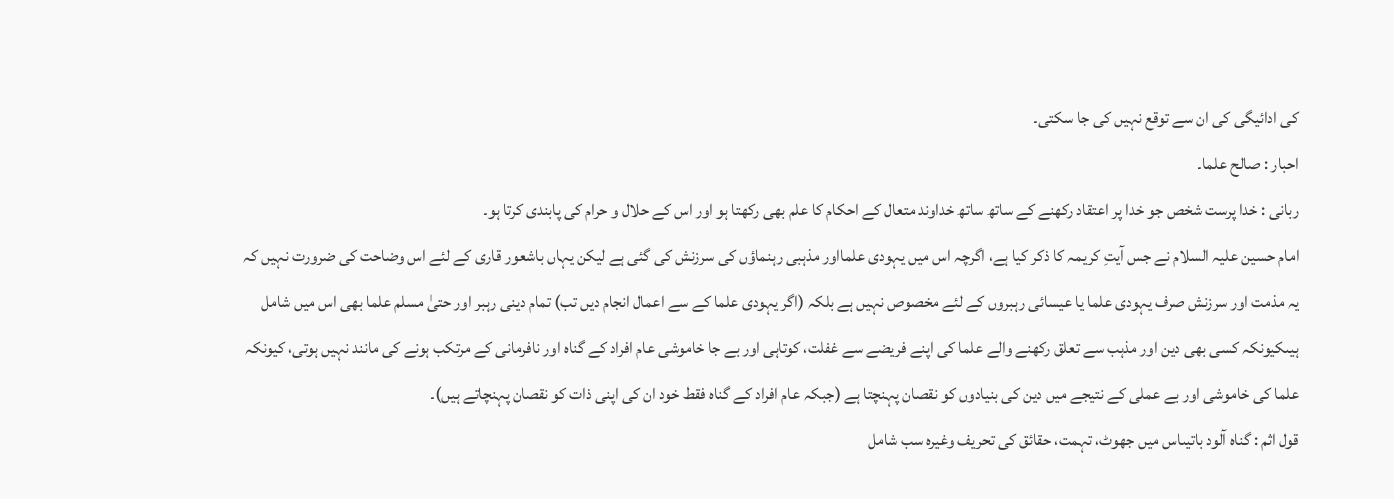کی ادائیگی کی ان سے توقع نہیں کی جا سکتی۔
احبار : صالح علما۔
ربانی : خدا پرست شخص جو خدا پر اعتقاد رکھنے کے ساتھ ساتھ خداوند متعال کے احکام کا علم بھی رکھتا ہو اور اس کے حلال و حرام کی پابندی کرتا ہو۔
امام حسین علیہ السلام نے جس آیتِ کریمہ کا ذکر کیا ہے، اگرچہ اس میں یہودی علمااور مذہبی رہنماؤں کی سرزنش کی گئی ہے لیکن یہاں باشعور قاری کے لئے اس وضاحت کی ضرورت نہیں کہ یہ مذمت اور سرزنش صرف یہودی علما یا عیسائی رہبروں کے لئے مخصوص نہیں ہے بلکہ (اگر یہودی علما کے سے اعمال انجام دیں تب) تمام دینی رہبر اور حتیٰ مسلم علما بھی اس میں شامل ہیںکیونکہ کسی بھی دین اور مذہب سے تعلق رکھنے والے علما کی اپنے فریضے سے غفلت، کوتاہی اور بے جا خاموشی عام افراد کے گناہ اور نافرمانی کے مرتکب ہونے کی مانند نہیں ہوتی، کیونکہ علما کی خاموشی اور بے عملی کے نتیجے میں دین کی بنیادوں کو نقصان پہنچتا ہے (جبکہ عام افراد کے گناہ فقط خود ان کی اپنی ذات کو نقصان پہنچاتے ہیں)۔
قول اثم : گناہ آلود باتیںاس میں جھوٹ، تہمت، حقائق کی تحریف وغیرہ سب شامل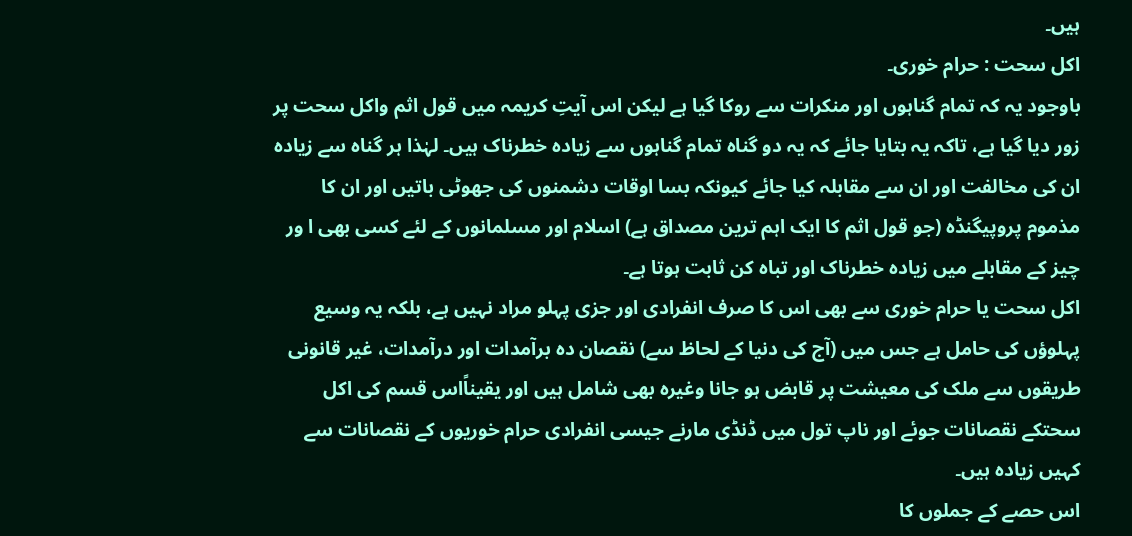ہیں۔
اکل سحت : حرام خوری۔
باوجود یہ کہ تمام گناہوں اور منکرات سے روکا گیا ہے لیکن اس آیتِ کریمہ میں قول اثم واکل سحت پر زور دیا گیا ہے، تاکہ یہ بتایا جائے کہ یہ دو گناہ تمام گناہوں سے زیادہ خطرناک ہیں۔ لہٰذا ہر گناہ سے زیادہ ان کی مخالفت اور ان سے مقابلہ کیا جائے کیونکہ بسا اوقات دشمنوں کی جھوٹی باتیں اور ان کا مذموم پروپیگنڈہ (جو قول اثم کا ایک اہم ترین مصداق ہے) اسلام اور مسلمانوں کے لئے کسی بھی ا ور چیز کے مقابلے میں زیادہ خطرناک اور تباہ کن ثابت ہوتا ہے۔
اکل سحت یا حرام خوری سے بھی اس کا صرف انفرادی اور جزی پہلو مراد نہیں ہے، بلکہ یہ وسیع پہلوؤں کی حامل ہے جس میں (آج کی دنیا کے لحاظ سے) نقصان دہ برآمدات اور درآمدات، غیر قانونی طریقوں سے ملک کی معیشت پر قابض ہو جانا وغیرہ بھی شامل ہیں اور یقیناًاس قسم کی اکل سحتکے نقصانات جوئے اور ناپ تول میں ڈنڈی مارنے جیسی انفرادی حرام خوریوں کے نقصانات سے کہیں زیادہ ہیں۔
اس حصے کے جملوں کا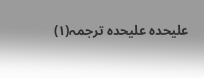علیحدہ علیحدہ ترجمہ(۱)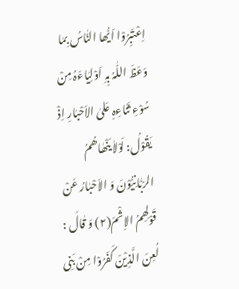اِعْتَبِرُوْا اَیُّھا النّٰاسُ بِمٰا وَعَظَ اللّٰہُ بِہِ اَوْلِیٰاءَہُ مِنْ سُوْءِ ثَنٰاءِہِ عَلیٰ الاَحْبٰارِ اِذْ یَقُوْلُ: لَوْلاٰ یَنْھٰاھُمُ الرّبّٰانِیُّوْنَ وَ الاَحْبٰارُ عَنْ قَوْلِھِمُ الاِثْمَ(۲) وَ قٰالَ : لُعِنَ الَّذِیْنَ کَفَرُوْا مِنْ بَنِی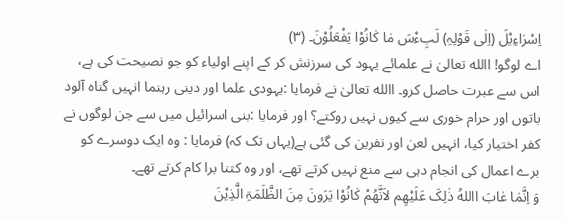اِسْرٰاءِیْلَ (اِلٰی قَوْلِہِ) لَبِءْسَ مٰا کٰانُوْا یَفْعَلُوْنَ۔ (۳)
اے لوگو! االله تعالیٰ نے علمائے یہود کی سرزنش کر کے اپنے اولیاء کو جو نصیحت کی ہے، اس سے عبرت حاصل کرو۔ االله تعالیٰ نے فرمایا :یہودی علما اور دینی رہنما انہیں گناہ آلود باتوں اور حرام خوری سے کیوں نہیں روکتے؟ اور فرمایا :بنی اسرائیل میں سے جن لوگوں نے کفر اختیار کیا، انہیں لعن اور نفرین کی گئی ہے(یہاں تک کہ) فرمایا : وہ ایک دوسرے کو برے اعمال کی انجام دہی سے منع نہیں کرتے تھے، اور وہ کتنا برا کام کرتے تھے۔
وَ اِنَّمٰا عٰابَ االلهُ ذٰلِکَ عَلَیْھِم لاَنَّھُمْ کٰانُوْا یَرَونَ مِنَ الظَّلَمَۃِ الَّذِیْنَ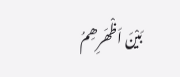بَیْنَ اَظْھَرِھِمُ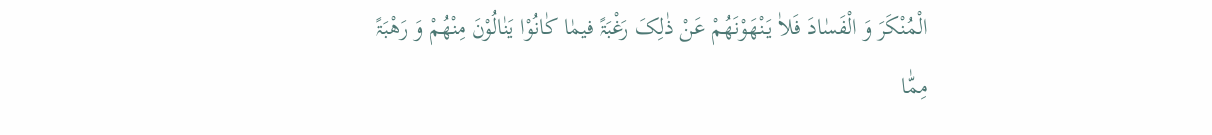الْمُنْکَرَ وَ الْفَسٰادَ فَلاٰ یَنْھَوْنَھُمْ عَنْ ذٰلِکَ رَغْبَۃً فیمٰا کٰانُوْا یَنٰالُوْنَ مِنْھُمْ وَ رَھْبَۃً مِمّٰا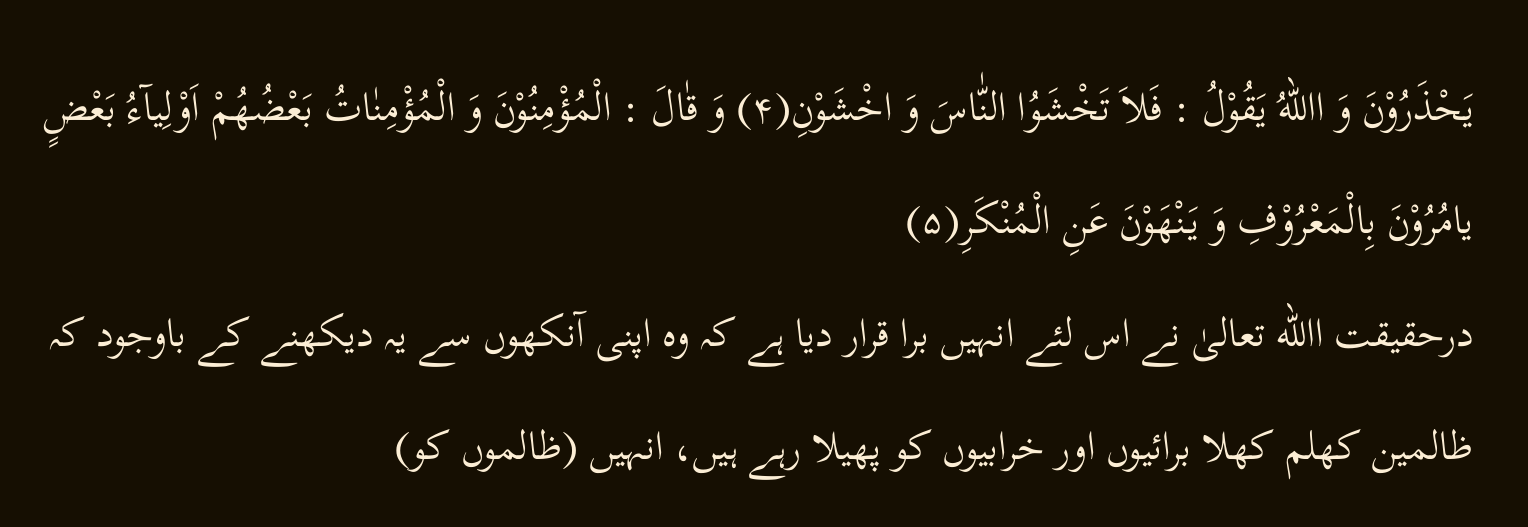یَحْذَرُوْنَ وَ االلهُ یَقُوْلُ : فَلاَ تَخْشَوُا النّٰاسَ وَ اخْشَوْنِ(۴) وَ قٰالَ : الْمُؤْمِنُوْنَ وَ الْمُؤْمِنٰاتُ بَعْضُھُمْ اَوْلِیآءُ بَعْضٍ یامُرُوْنَ بِالْمَعْرُوْفِ وَ یَنْھَوْنَ عَنِ الْمُنْکَرِ(۵)
درحقیقت االله تعالیٰ نے اس لئے انہیں برا قرار دیا ہے کہ وہ اپنی آنکھوں سے یہ دیکھنے کے باوجود کہ ظالمین کھلم کھلا برائیوں اور خرابیوں کو پھیلا رہے ہیں، انہیں (ظالموں کو)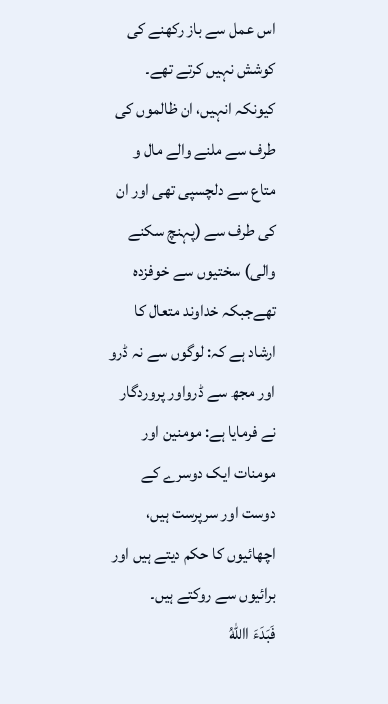اس عمل سے باز رکھنے کی کوشش نہیں کرتے تھے۔ کیونکہ انہیں، ان ظالموں کی طرف سے ملنے والے مال و متاع سے دلچسپی تھی اور ان کی طرف سے (پہنچ سکنے والی) سختیوں سے خوفزدہ تھےجبکہ خداوند متعال کا ارشاد ہے کہ: لوگوں سے نہ ڈرو اور مجھ سے ڈرواور پروردگار نے فرمایا ہے: مومنین اور مومنات ایک دوسرے کے دوست اور سرپرست ہیں، اچھائیوں کا حکم دیتے ہیں اور برائیوں سے روکتے ہیں۔
فَبَدَءَ االلهُ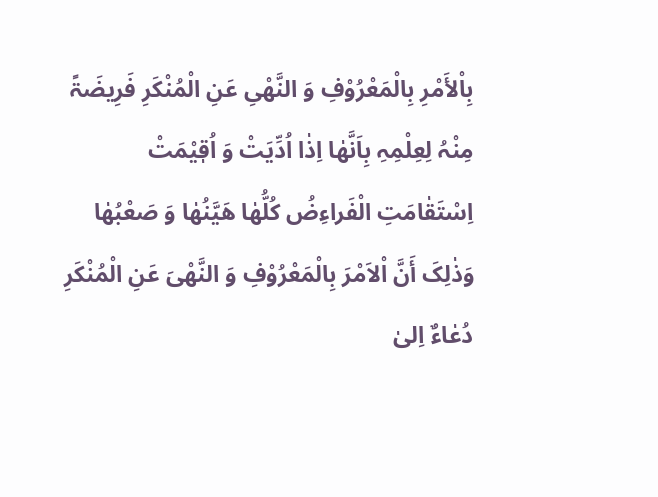بِاْلأَمْرِ بِالْمَعْرُوْفِ وَ النَّھْیِ عَنِ الْمُنْکَرِ فَرِیضَۃً مِنْہُ لِعِلْمِہِ بِاَنَّھٰا اِذٰا اُدِّیَتْ وَ اُقٖیْمَتْ اِسْتَقٰامَتِ الْفَراءِضُ کُلُّھٰا ھَیَّنُھٰا وَ صَعْبُھٰا وَذٰلِکَ أَنَّ اْلاَمْرَ بِالْمَعْرُوْفِ وَ النَّھْیَ عَنِ الْمُنْکَرِ دُعٰاءٌ اِلیٰ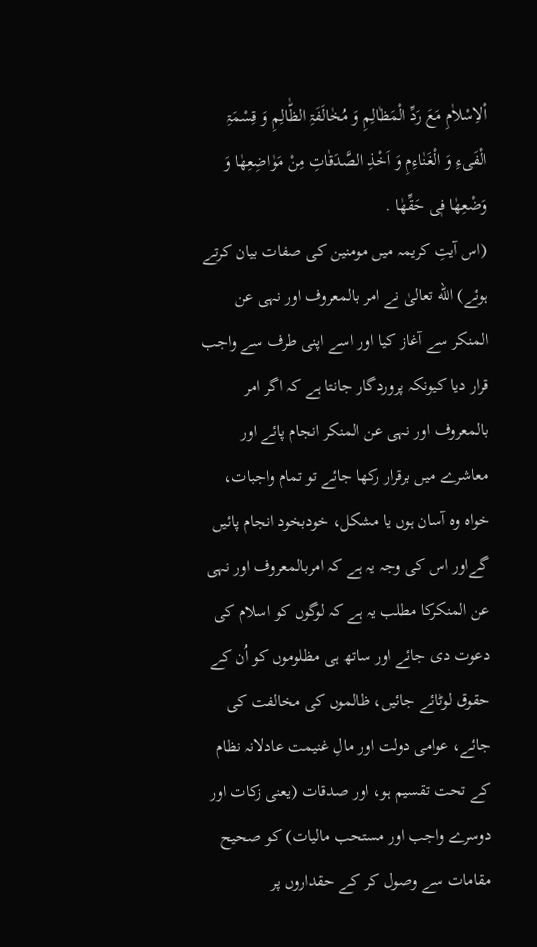اْلاِسْلاٰمِ مَعَ رَدِّ الْمَظٰالِمِ وَ مُخٰالَفَۃِ الظّٰالِمِ وَ قِسْمَۃِ الْفَیءِ وَ الْغَنٰاءِمِ وَ اَخْذِ الصَّدَقٰاتِ مِنْ مَوٰاضِعِھٰا وَ وَضْعِھٰا فٖی حَقِّھٰا .
(اس آیتِ کریمہ میں مومنین کی صفات بیان کرتے ہوئے) الله تعالیٰ نے امر بالمعروف اور نہی عن المنکر سے آغاز کیا اور اسے اپنی طرف سے واجب قرار دیا کیونکہ پروردگار جانتا ہے کہ اگر امر بالمعروف اور نہی عن المنکر انجام پائے اور معاشرے میں برقرار رکھا جائے تو تمام واجبات، خواہ وہ آسان ہوں یا مشکل، خودبخود انجام پائیں گےاور اس کی وجہ یہ ہے کہ امربالمعروف اور نہی عن المنکرکا مطلب یہ ہے کہ لوگوں کو اسلام کی دعوت دی جائے اور ساتھ ہی مظلوموں کو اُن کے حقوق لوٹائے جائیں، ظالموں کی مخالفت کی جائے، عوامی دولت اور مالِ غنیمت عادلانہ نظام کے تحت تقسیم ہو، اور صدقات (یعنی زکات اور دوسرے واجب اور مستحب مالیات) کو صحیح مقامات سے وصول کر کے حقداروں پر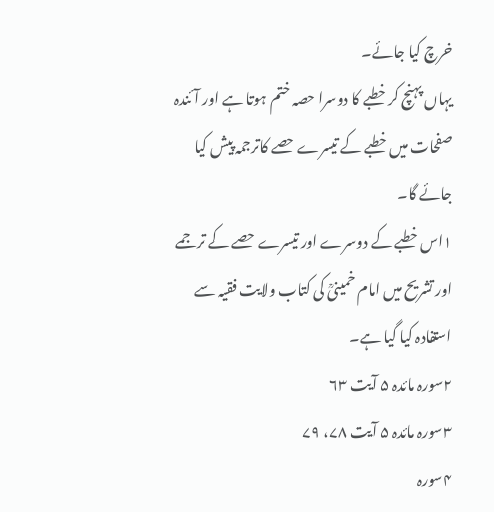خرچ کیا جائے۔
یہاں پہنچ کر خطبے کا دوسرا حصہ ختم ہوتا ہے اور آئندہ صفحات میں خطبے کے تیسرے حصے کاترجمہ پیش کیا جائے گا۔
۱اس خطبے کے دوسرے اور تیسرے حصے کے ترجمے اور تشریح میں امام خمینیؒ کی کتاب ولایت فقیہ سے استفادہ کیا گیا ہے۔
۲سورہ مائدہ ۵ آیت ۶۳
۳سورہ مائدہ ۵ آیت ۷۸، ۷۹
۴سورہ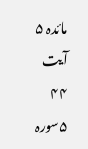مائدہ ۵ آیت ۴۴
۵سورہ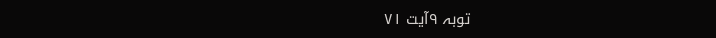توبہ ۹آیت ۷۱